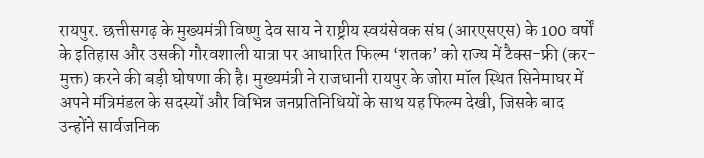रायपुर. छत्तीसगढ़ के मुख्यमंत्री विष्णु देव साय ने राष्ट्रीय स्वयंसेवक संघ (आरएसएस) के 100 वर्षों के इतिहास और उसकी गौरवशाली यात्रा पर आधारित फिल्म ‘शतक’ को राज्य में टैक्स-फ्री (कर-मुक्त) करने की बड़ी घोषणा की है। मुख्यमंत्री ने राजधानी रायपुर के जोरा मॉल स्थित सिनेमाघर में अपने मंत्रिमंडल के सदस्यों और विभिन्न जनप्रतिनिधियों के साथ यह फिल्म देखी, जिसके बाद उन्होंने सार्वजनिक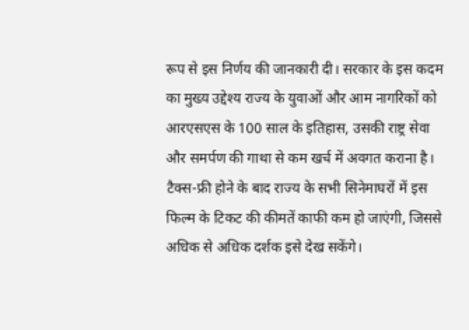रूप से इस निर्णय की जानकारी दी। सरकार के इस कदम का मुख्य उद्देश्य राज्य के युवाओं और आम नागरिकों को आरएसएस के 100 साल के इतिहास, उसकी राष्ट्र सेवा और समर्पण की गाथा से कम खर्च में अवगत कराना है। टैक्स-फ्री होने के बाद राज्य के सभी सिनेमाघरों में इस फिल्म के टिकट की कीमतें काफी कम हो जाएंगी, जिससे अधिक से अधिक दर्शक इसे देख सकेंगे।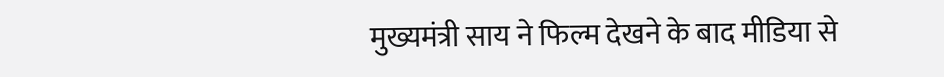मुख्यमंत्री साय ने फिल्म देखने के बाद मीडिया से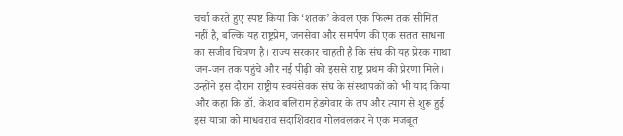चर्चा करते हुए स्पष्ट किया कि ‘शतक’ केवल एक फिल्म तक सीमित नहीं है, बल्कि यह राष्ट्रप्रेम, जनसेवा और समर्पण की एक सतत साधना का सजीव चित्रण है। राज्य सरकार चाहती है कि संघ की यह प्रेरक गाथा जन-जन तक पहुंचे और नई पीढ़ी को इससे राष्ट्र प्रथम की प्रेरणा मिले। उन्होंने इस दौरान राष्ट्रीय स्वयंसेवक संघ के संस्थापकों को भी याद किया और कहा कि डॉ. केशव बलिराम हेडगेवार के तप और त्याग से शुरू हुई इस यात्रा को माधवराव सदाशिवराव गोलवलकर ने एक मजबूत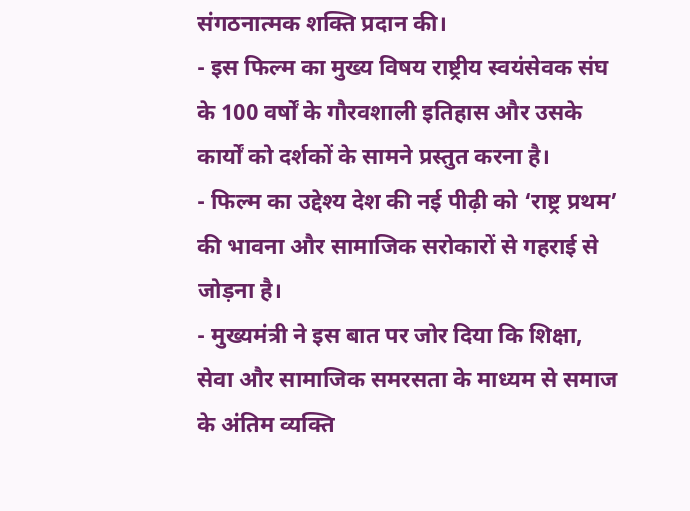संगठनात्मक शक्ति प्रदान की।
- इस फिल्म का मुख्य विषय राष्ट्रीय स्वयंसेवक संघ के 100 वर्षों के गौरवशाली इतिहास और उसके कार्यों को दर्शकों के सामने प्रस्तुत करना है।
- फिल्म का उद्देश्य देश की नई पीढ़ी को ‘राष्ट्र प्रथम’ की भावना और सामाजिक सरोकारों से गहराई से जोड़ना है।
- मुख्यमंत्री ने इस बात पर जोर दिया कि शिक्षा, सेवा और सामाजिक समरसता के माध्यम से समाज के अंतिम व्यक्ति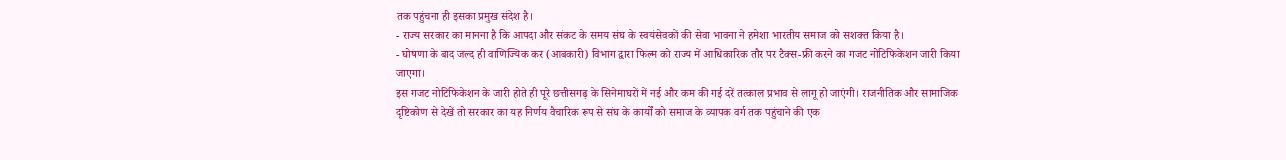तक पहुंचना ही इसका प्रमुख संदेश है।
- राज्य सरकार का मानना है कि आपदा और संकट के समय संघ के स्वयंसेवकों की सेवा भावना ने हमेशा भारतीय समाज को सशक्त किया है।
- घोषणा के बाद जल्द ही वाणिज्यिक कर (आबकारी) विभाग द्वारा फिल्म को राज्य में आधिकारिक तौर पर टैक्स-फ्री करने का गजट नोटिफिकेशन जारी किया जाएगा।
इस गजट नोटिफिकेशन के जारी होते ही पूरे छत्तीसगढ़ के सिनेमाघरों में नई और कम की गई दरें तत्काल प्रभाव से लागू हो जाएंगी। राजनीतिक और सामाजिक दृष्टिकोण से देखें तो सरकार का यह निर्णय वैचारिक रूप से संघ के कार्यों को समाज के व्यापक वर्ग तक पहुंचाने की एक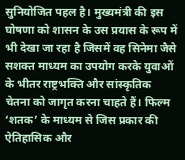सुनियोजित पहल है। मुख्यमंत्री की इस घोषणा को शासन के उस प्रयास के रूप में भी देखा जा रहा है जिसमें वह सिनेमा जैसे सशक्त माध्यम का उपयोग करके युवाओं के भीतर राष्ट्रभक्ति और सांस्कृतिक चेतना को जागृत करना चाहते हैं। फिल्म ‘शतक’ के माध्यम से जिस प्रकार की ऐतिहासिक और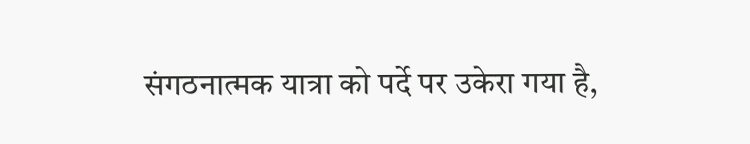संगठनात्मक यात्रा को पर्दे पर उकेरा गया है,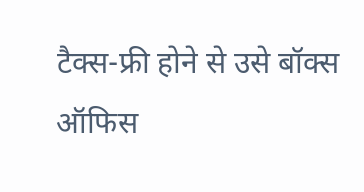टैक्स-फ्री होने से उसे बॉक्स ऑफिस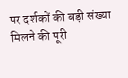पर दर्शकों की बड़ी संख्या मिलने की पूरी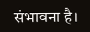संभावना है।